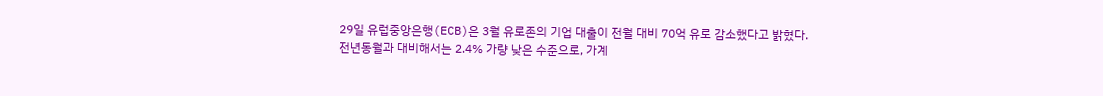29일 유럽중앙은행(ECB)은 3월 유로존의 기업 대출이 전월 대비 70억 유로 감소했다고 밝혔다.
전년동월과 대비해서는 2.4% 가량 낮은 수준으로, 가계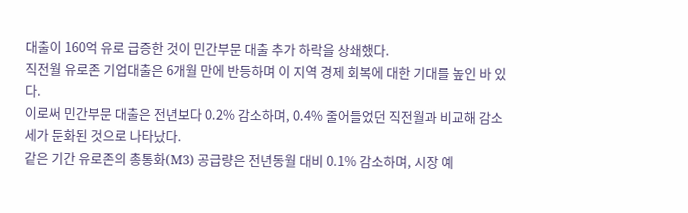대출이 160억 유로 급증한 것이 민간부문 대출 추가 하락을 상쇄했다.
직전월 유로존 기업대출은 6개월 만에 반등하며 이 지역 경제 회복에 대한 기대를 높인 바 있다.
이로써 민간부문 대출은 전년보다 0.2% 감소하며, 0.4% 줄어들었던 직전월과 비교해 감소세가 둔화된 것으로 나타났다.
같은 기간 유로존의 총통화(M3) 공급량은 전년동월 대비 0.1% 감소하며, 시장 예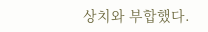상치와 부합했다.